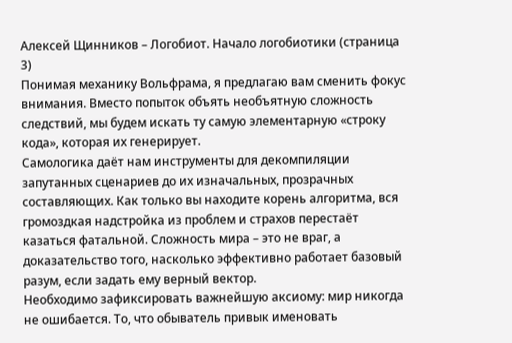Алексей Щинников – Логобиот. Начало логобиотики (страница 3)
Понимая механику Вольфрама, я предлагаю вам сменить фокус внимания. Вместо попыток объять необъятную сложность следствий, мы будем искать ту самую элементарную «строку кода», которая их генерирует.
Самологика даёт нам инструменты для декомпиляции запутанных сценариев до их изначальных, прозрачных составляющих. Как только вы находите корень алгоритма, вся громоздкая надстройка из проблем и страхов перестаёт казаться фатальной. Сложность мира – это не враг, а доказательство того, насколько эффективно работает базовый разум, если задать ему верный вектор.
Необходимо зафиксировать важнейшую аксиому: мир никогда не ошибается. То, что обыватель привык именовать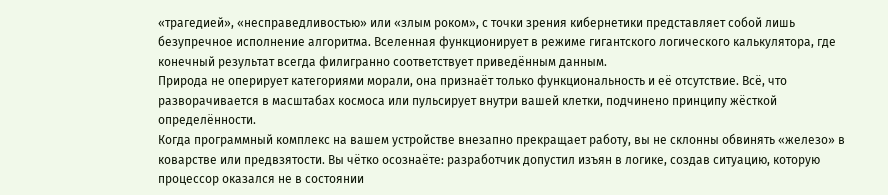«трагедией», «несправедливостью» или «злым роком», с точки зрения кибернетики представляет собой лишь безупречное исполнение алгоритма. Вселенная функционирует в режиме гигантского логического калькулятора, где конечный результат всегда филигранно соответствует приведённым данным.
Природа не оперирует категориями морали, она признаёт только функциональность и её отсутствие. Всё, что разворачивается в масштабах космоса или пульсирует внутри вашей клетки, подчинено принципу жёсткой определённости.
Когда программный комплекс на вашем устройстве внезапно прекращает работу, вы не склонны обвинять «железо» в коварстве или предвзятости. Вы чётко осознаёте: разработчик допустил изъян в логике, создав ситуацию, которую процессор оказался не в состоянии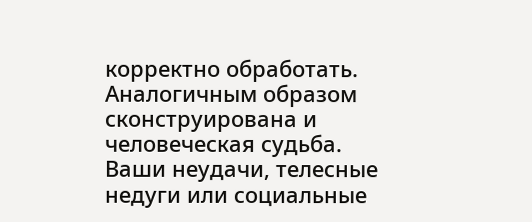корректно обработать. Аналогичным образом сконструирована и человеческая судьба. Ваши неудачи, телесные недуги или социальные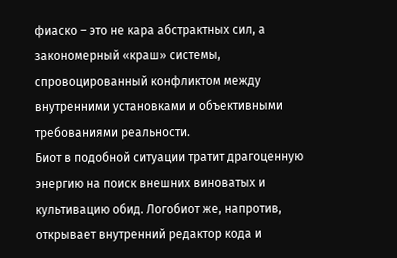фиаско – это не кара абстрактных сил, а закономерный «краш» системы, спровоцированный конфликтом между внутренними установками и объективными требованиями реальности.
Биот в подобной ситуации тратит драгоценную энергию на поиск внешних виноватых и культивацию обид. Логобиот же, напротив, открывает внутренний редактор кода и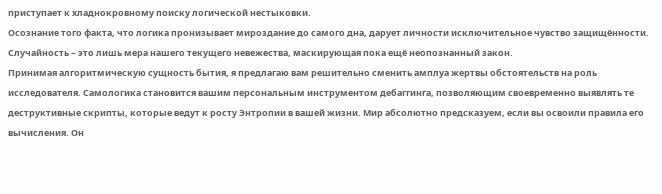приступает к хладнокровному поиску логической нестыковки.
Осознание того факта, что логика пронизывает мироздание до самого дна, дарует личности исключительное чувство защищённости.
Случайность – это лишь мера нашего текущего невежества, маскирующая пока ещё неопознанный закон.
Принимая алгоритмическую сущность бытия, я предлагаю вам решительно сменить амплуа жертвы обстоятельств на роль исследователя. Самологика становится вашим персональным инструментом дебаггинга, позволяющим своевременно выявлять те деструктивные скрипты, которые ведут к росту Энтропии в вашей жизни. Мир абсолютно предсказуем, если вы освоили правила его вычисления. Он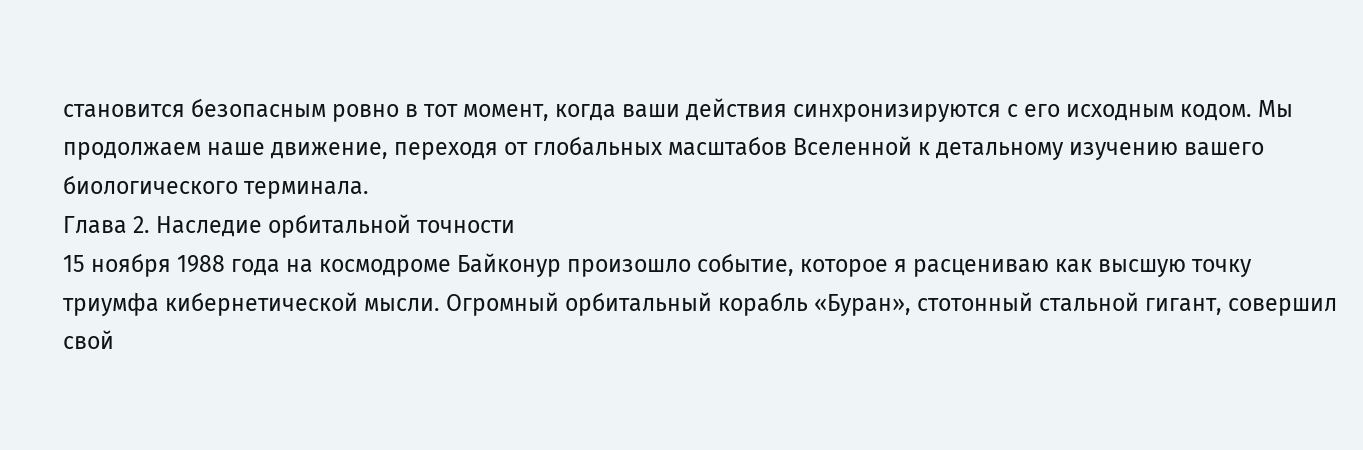становится безопасным ровно в тот момент, когда ваши действия синхронизируются с его исходным кодом. Мы продолжаем наше движение, переходя от глобальных масштабов Вселенной к детальному изучению вашего биологического терминала.
Глава 2. Наследие орбитальной точности
15 ноября 1988 года на космодроме Байконур произошло событие, которое я расцениваю как высшую точку триумфа кибернетической мысли. Огромный орбитальный корабль «Буран», стотонный стальной гигант, совершил свой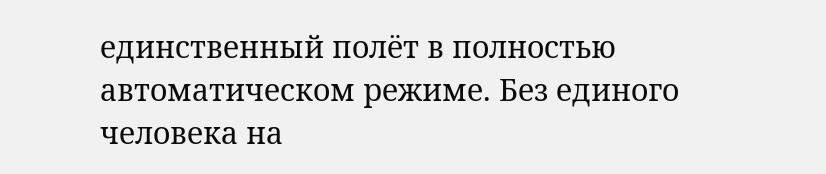единственный полёт в полностью автоматическом режиме. Без единого человека на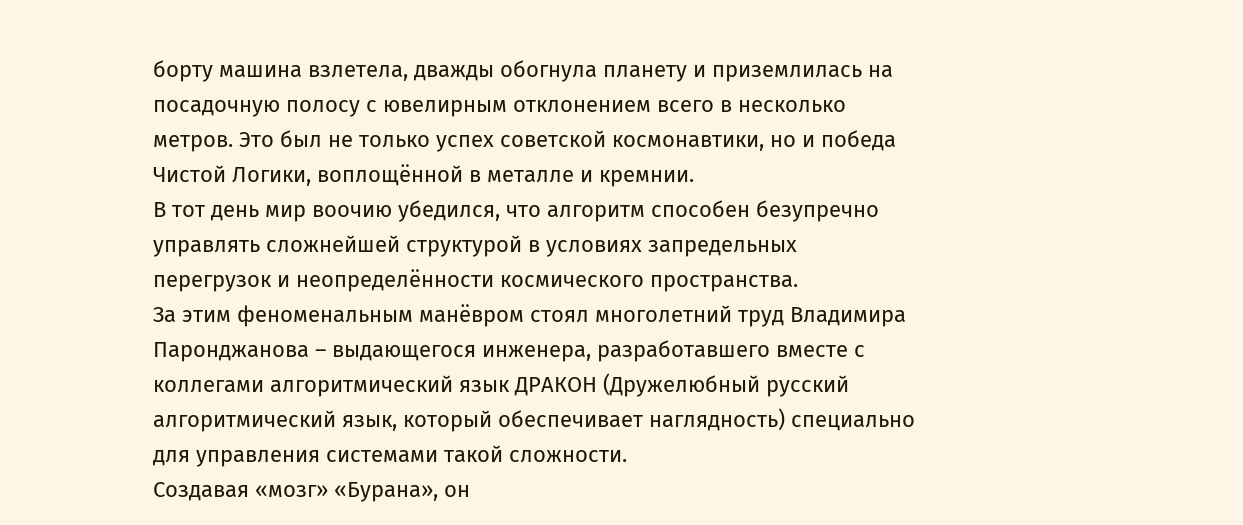борту машина взлетела, дважды обогнула планету и приземлилась на посадочную полосу с ювелирным отклонением всего в несколько метров. Это был не только успех советской космонавтики, но и победа Чистой Логики, воплощённой в металле и кремнии.
В тот день мир воочию убедился, что алгоритм способен безупречно управлять сложнейшей структурой в условиях запредельных перегрузок и неопределённости космического пространства.
За этим феноменальным манёвром стоял многолетний труд Владимира Паронджанова – выдающегося инженера, разработавшего вместе с коллегами алгоритмический язык ДРАКОН (Дружелюбный русский алгоритмический язык, который обеспечивает наглядность) специально для управления системами такой сложности.
Создавая «мозг» «Бурана», он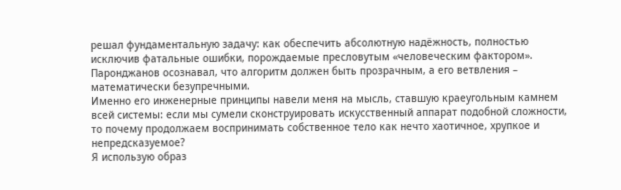решал фундаментальную задачу: как обеспечить абсолютную надёжность, полностью исключив фатальные ошибки, порождаемые пресловутым «человеческим фактором». Паронджанов осознавал, что алгоритм должен быть прозрачным, а его ветвления – математически безупречными.
Именно его инженерные принципы навели меня на мысль, ставшую краеугольным камнем всей системы: если мы сумели сконструировать искусственный аппарат подобной сложности, то почему продолжаем воспринимать собственное тело как нечто хаотичное, хрупкое и непредсказуемое?
Я использую образ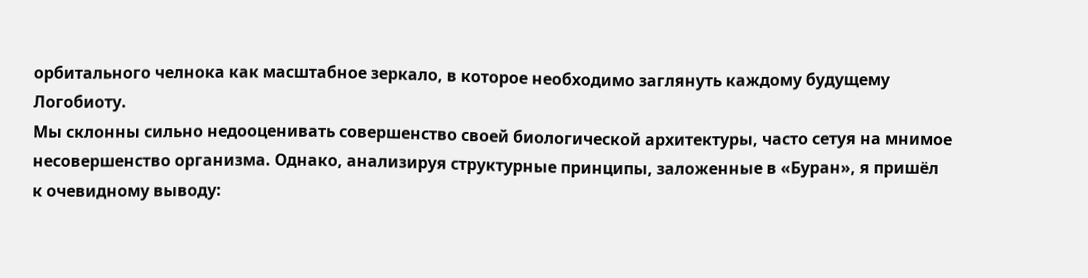орбитального челнока как масштабное зеркало, в которое необходимо заглянуть каждому будущему Логобиоту.
Мы склонны сильно недооценивать совершенство своей биологической архитектуры, часто сетуя на мнимое несовершенство организма. Однако, анализируя структурные принципы, заложенные в «Буран», я пришёл к очевидному выводу: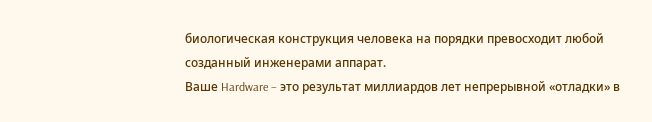биологическая конструкция человека на порядки превосходит любой созданный инженерами аппарат.
Ваше Hardware – это результат миллиардов лет непрерывной «отладки» в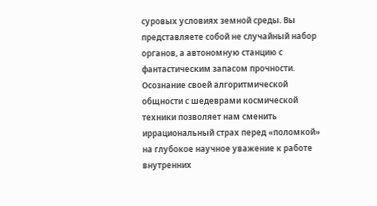суровых условиях земной среды. Вы представляете собой не случайный набор органов, а автономную станцию с фантастическим запасом прочности. Осознание своей алгоритмической общности с шедеврами космической техники позволяет нам сменить иррациональный страх перед «поломкой» на глубокое научное уважение к работе внутренних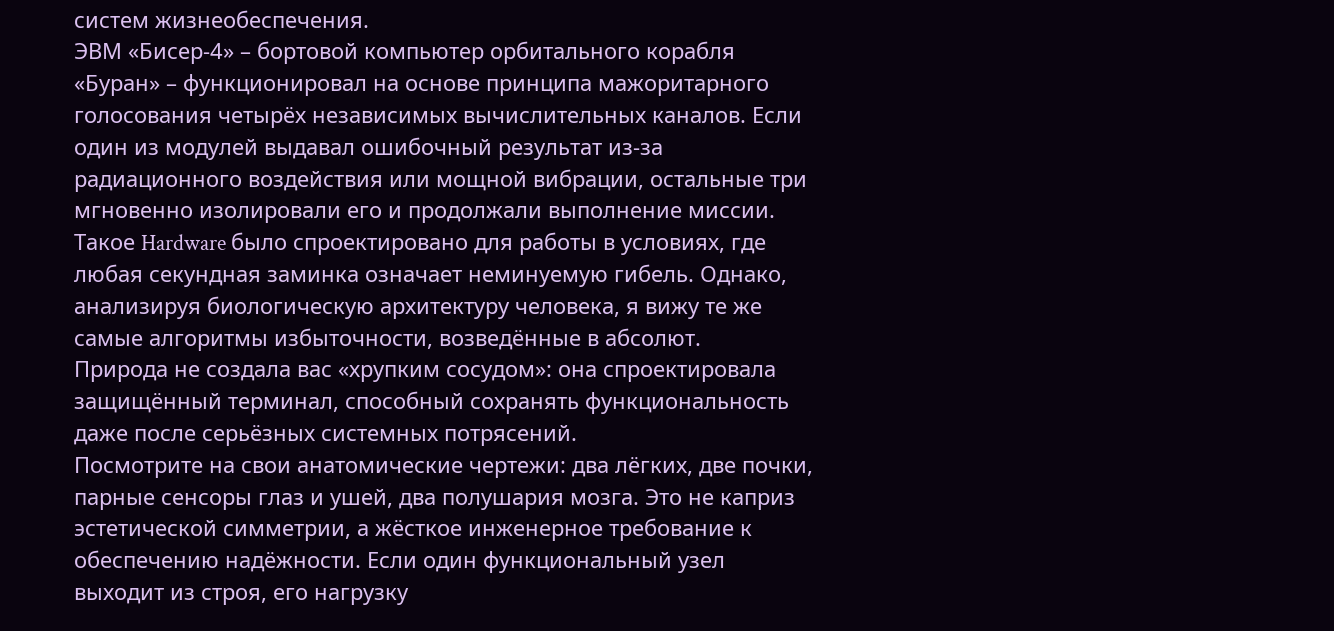систем жизнеобеспечения.
ЭВМ «Бисер-4» – бортовой компьютер орбитального корабля «Буран» – функционировал на основе принципа мажоритарного голосования четырёх независимых вычислительных каналов. Если один из модулей выдавал ошибочный результат из-за радиационного воздействия или мощной вибрации, остальные три мгновенно изолировали его и продолжали выполнение миссии. Такое Hardware было спроектировано для работы в условиях, где любая секундная заминка означает неминуемую гибель. Однако, анализируя биологическую архитектуру человека, я вижу те же самые алгоритмы избыточности, возведённые в абсолют.
Природа не создала вас «хрупким сосудом»: она спроектировала защищённый терминал, способный сохранять функциональность даже после серьёзных системных потрясений.
Посмотрите на свои анатомические чертежи: два лёгких, две почки, парные сенсоры глаз и ушей, два полушария мозга. Это не каприз эстетической симметрии, а жёсткое инженерное требование к обеспечению надёжности. Если один функциональный узел выходит из строя, его нагрузку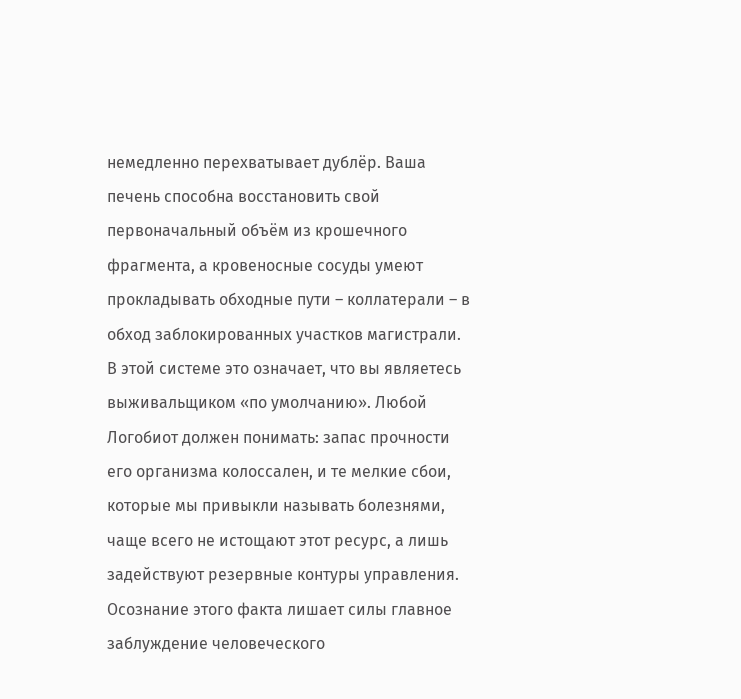немедленно перехватывает дублёр. Ваша печень способна восстановить свой первоначальный объём из крошечного фрагмента, а кровеносные сосуды умеют прокладывать обходные пути – коллатерали – в обход заблокированных участков магистрали.
В этой системе это означает, что вы являетесь выживальщиком «по умолчанию». Любой Логобиот должен понимать: запас прочности его организма колоссален, и те мелкие сбои, которые мы привыкли называть болезнями, чаще всего не истощают этот ресурс, а лишь задействуют резервные контуры управления.
Осознание этого факта лишает силы главное заблуждение человеческого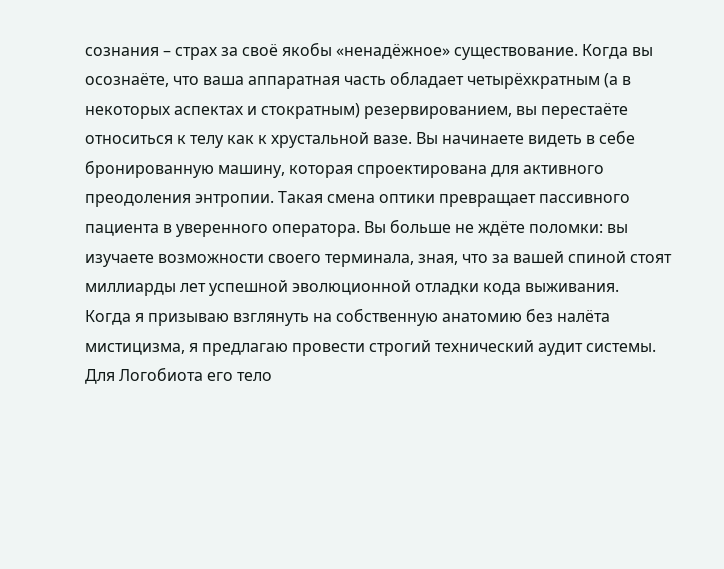сознания – страх за своё якобы «ненадёжное» существование. Когда вы осознаёте, что ваша аппаратная часть обладает четырёхкратным (а в некоторых аспектах и стократным) резервированием, вы перестаёте относиться к телу как к хрустальной вазе. Вы начинаете видеть в себе бронированную машину, которая спроектирована для активного преодоления энтропии. Такая смена оптики превращает пассивного пациента в уверенного оператора. Вы больше не ждёте поломки: вы изучаете возможности своего терминала, зная, что за вашей спиной стоят миллиарды лет успешной эволюционной отладки кода выживания.
Когда я призываю взглянуть на собственную анатомию без налёта мистицизма, я предлагаю провести строгий технический аудит системы. Для Логобиота его тело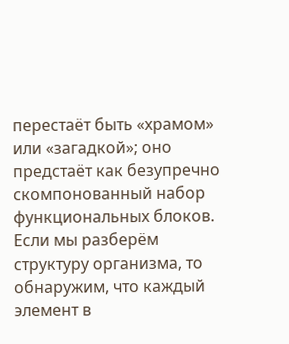перестаёт быть «храмом» или «загадкой»; оно предстаёт как безупречно скомпонованный набор функциональных блоков. Если мы разберём структуру организма, то обнаружим, что каждый элемент в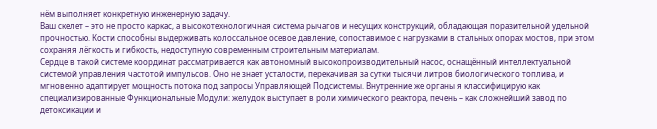нём выполняет конкретную инженерную задачу.
Ваш скелет – это не просто каркас, а высокотехнологичная система рычагов и несущих конструкций, обладающая поразительной удельной прочностью. Кости способны выдерживать колоссальное осевое давление, сопоставимое с нагрузками в стальных опорах мостов, при этом сохраняя лёгкость и гибкость, недоступную современным строительным материалам.
Сердце в такой системе координат рассматривается как автономный высокопроизводительный насос, оснащённый интеллектуальной системой управления частотой импульсов. Оно не знает усталости, перекачивая за сутки тысячи литров биологического топлива, и мгновенно адаптирует мощность потока под запросы Управляющей Подсистемы. Внутренние же органы я классифицирую как специализированные Функциональные Модули: желудок выступает в роли химического реактора, печень – как сложнейший завод по детоксикации и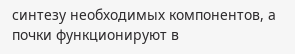синтезу необходимых компонентов, а почки функционируют в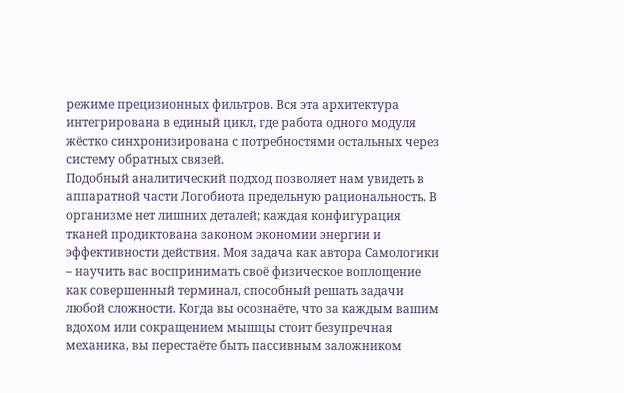режиме прецизионных фильтров. Вся эта архитектура интегрирована в единый цикл, где работа одного модуля жёстко синхронизирована с потребностями остальных через систему обратных связей.
Подобный аналитический подход позволяет нам увидеть в аппаратной части Логобиота предельную рациональность. В организме нет лишних деталей; каждая конфигурация тканей продиктована законом экономии энергии и эффективности действия. Моя задача как автора Самологики – научить вас воспринимать своё физическое воплощение как совершенный терминал, способный решать задачи любой сложности. Когда вы осознаёте, что за каждым вашим вдохом или сокращением мышцы стоит безупречная механика, вы перестаёте быть пассивным заложником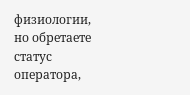физиологии, но обретаете статус оператора,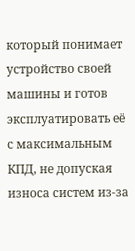который понимает устройство своей машины и готов эксплуатировать её с максимальным КПД, не допуская износа систем из-за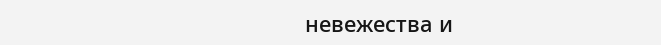невежества и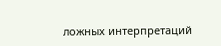ложных интерпретаций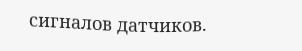сигналов датчиков.